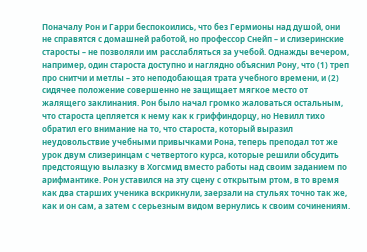Поначалу Рон и Гарри беспокоились, что без Гермионы над душой, они не справятся с домашней работой, но профессор Снейп – и слизеринские старосты – не позволяли им расслабляться за учебой. Однажды вечером, например, один староста доступно и наглядно объяснил Рону, что (1) треп про снитчи и метлы – это неподобающая трата учебного времени, и (2) сидячее положение совершенно не защищает мягкое место от жалящего заклинания. Рон было начал громко жаловаться остальным, что староста цепляется к нему как к гриффиндорцу, но Невилл тихо обратил его внимание на то, что староста, который выразил неудовольствие учебными привычками Рона, теперь преподал тот же урок двум слизеринцам с четвертого курса, которые решили обсудить предстоящую вылазку в Хогсмид вместо работы над своим заданием по арифмантике. Рон уставился на эту сцену с открытым ртом, в то время как два старших ученика вскрикнули, заерзали на стульях точно так же, как и он сам, а затем с серьезным видом вернулись к своим сочинениям.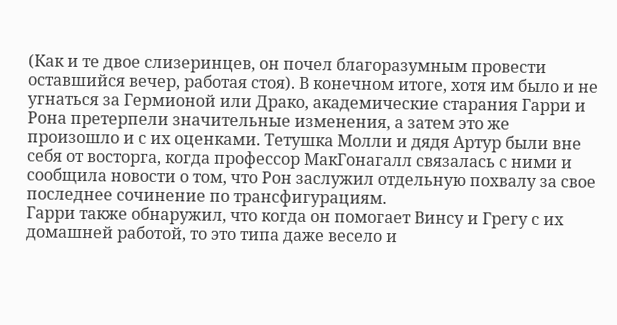(Как и те двое слизеринцев, он почел благоразумным провести оставшийся вечер, работая стоя). В конечном итоге, хотя им было и не угнаться за Гермионой или Драко, академические старания Гарри и Рона претерпели значительные изменения, а затем это же произошло и с их оценками. Тетушка Молли и дядя Артур были вне себя от восторга, когда профессор МакГонагалл связалась с ними и сообщила новости о том, что Рон заслужил отдельную похвалу за свое последнее сочинение по трансфигурациям.
Гарри также обнаружил, что когда он помогает Винсу и Грегу с их домашней работой, то это типа даже весело и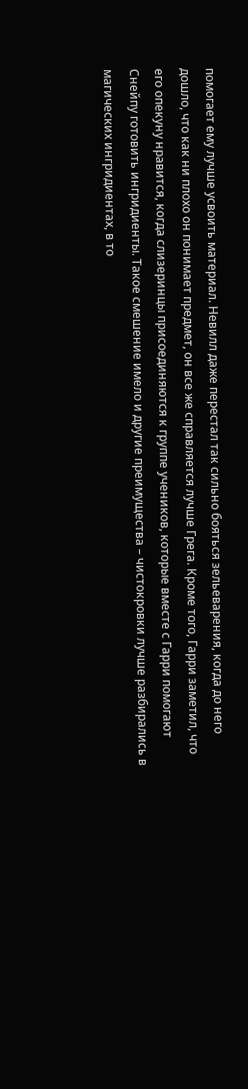помогает ему лучше усвоить материал. Невилл даже перестал так сильно бояться зельеварения, когда до него дошло, что как ни плохо он понимает предмет, он все же справляется лучше Грега. Кроме того, Гарри заметил, что его опекуну нравится, когда слизеринцы присоединяются к группе учеников, которые вместе с Гарри помогают Снейпу готовить ингридиенты. Такое смешение имело и другие преимущества – чистокровки лучше разбирались в магических ингридиентах, в то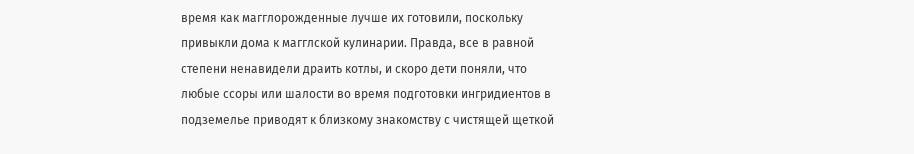время как магглорожденные лучше их готовили, поскольку привыкли дома к магглской кулинарии. Правда, все в равной степени ненавидели драить котлы, и скоро дети поняли, что любые ссоры или шалости во время подготовки ингридиентов в подземелье приводят к близкому знакомству с чистящей щеткой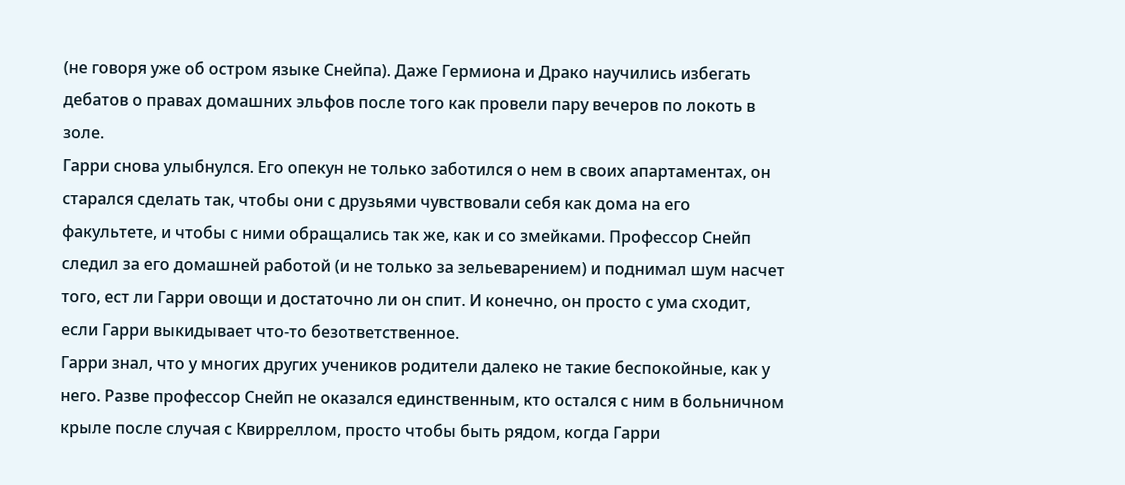(не говоря уже об остром языке Снейпа). Даже Гермиона и Драко научились избегать дебатов о правах домашних эльфов после того как провели пару вечеров по локоть в золе.
Гарри снова улыбнулся. Его опекун не только заботился о нем в своих апартаментах, он старался сделать так, чтобы они с друзьями чувствовали себя как дома на его факультете, и чтобы с ними обращались так же, как и со змейками. Профессор Снейп следил за его домашней работой (и не только за зельеварением) и поднимал шум насчет того, ест ли Гарри овощи и достаточно ли он спит. И конечно, он просто с ума сходит, если Гарри выкидывает что-то безответственное.
Гарри знал, что у многих других учеников родители далеко не такие беспокойные, как у него. Разве профессор Снейп не оказался единственным, кто остался с ним в больничном крыле после случая с Квирреллом, просто чтобы быть рядом, когда Гарри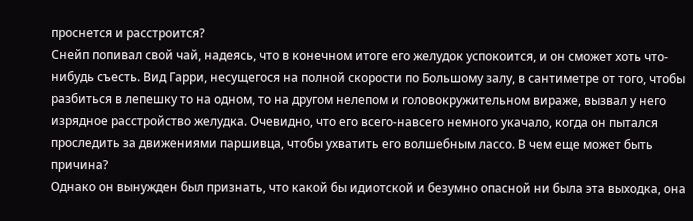проснется и расстроится?
Снейп попивал свой чай, надеясь, что в конечном итоге его желудок успокоится, и он сможет хоть что-нибудь съесть. Вид Гарри, несущегося на полной скорости по Большому залу, в сантиметре от того, чтобы разбиться в лепешку то на одном, то на другом нелепом и головокружительном вираже, вызвал у него изрядное расстройство желудка. Очевидно, что его всего-навсего немного укачало, когда он пытался проследить за движениями паршивца, чтобы ухватить его волшебным лассо. В чем еще может быть причина?
Однако он вынужден был признать, что какой бы идиотской и безумно опасной ни была эта выходка, она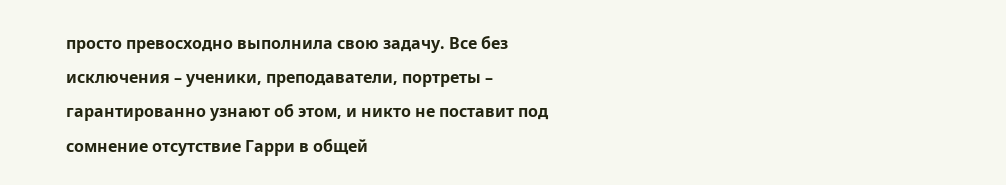просто превосходно выполнила свою задачу. Все без исключения – ученики, преподаватели, портреты – гарантированно узнают об этом, и никто не поставит под сомнение отсутствие Гарри в общей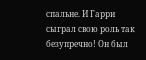спальне. И Гарри сыграл свою роль так безупречно! Он был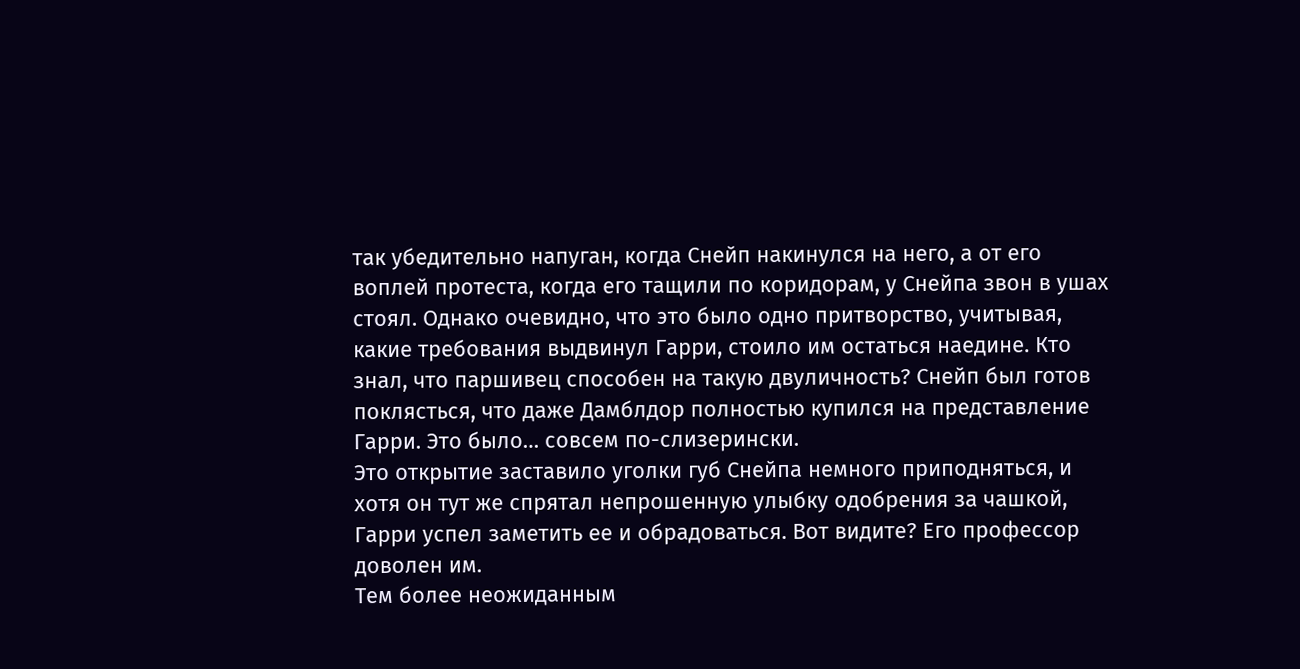так убедительно напуган, когда Снейп накинулся на него, а от его воплей протеста, когда его тащили по коридорам, у Снейпа звон в ушах стоял. Однако очевидно, что это было одно притворство, учитывая, какие требования выдвинул Гарри, стоило им остаться наедине. Кто знал, что паршивец способен на такую двуличность? Снейп был готов поклясться, что даже Дамблдор полностью купился на представление Гарри. Это было… совсем по-слизерински.
Это открытие заставило уголки губ Снейпа немного приподняться, и хотя он тут же спрятал непрошенную улыбку одобрения за чашкой, Гарри успел заметить ее и обрадоваться. Вот видите? Его профессор доволен им.
Тем более неожиданным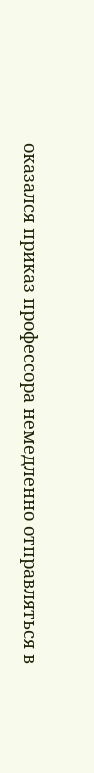оказался приказ профессора немедленно отправляться в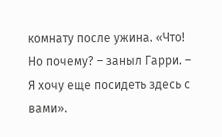комнату после ужина. «Что! Но почему? – заныл Гарри. – Я хочу еще посидеть здесь с вами».